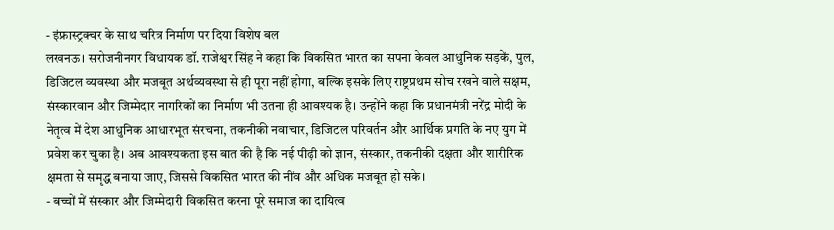- इंफ्रास्ट्रक्चर के साथ चरित्र निर्माण पर दिया विशेष बल
लखनऊ। सरोजनीनगर विधायक डॉ. राजेश्वर सिंह ने कहा कि विकसित भारत का सपना केवल आधुनिक सड़कें, पुल, डिजिटल व्यवस्था और मजबूत अर्थव्यवस्था से ही पूरा नहीं होगा, बल्कि इसके लिए राष्ट्रप्रथम सोच रखने वाले सक्षम, संस्कारवान और जिम्मेदार नागरिकों का निर्माण भी उतना ही आवश्यक है। उन्होंने कहा कि प्रधानमंत्री नरेंद्र मोदी के नेतृत्व में देश आधुनिक आधारभूत संरचना, तकनीकी नवाचार, डिजिटल परिवर्तन और आर्थिक प्रगति के नए युग में प्रवेश कर चुका है। अब आवश्यकता इस बात की है कि नई पीढ़ी को ज्ञान, संस्कार, तकनीकी दक्षता और शारीरिक क्षमता से समृद्ध बनाया जाए, जिससे विकसित भारत की नींव और अधिक मजबूत हो सके।
- बच्चों में संस्कार और जिम्मेदारी विकसित करना पूरे समाज का दायित्व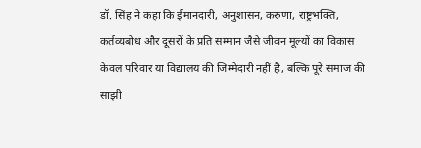डॉ. सिंह ने कहा कि ईमानदारी, अनुशासन, करुणा, राष्ट्रभक्ति, कर्तव्यबोध और दूसरों के प्रति सम्मान जैसे जीवन मूल्यों का विकास केवल परिवार या विद्यालय की जिम्मेदारी नहीं है, बल्कि पूरे समाज की साझी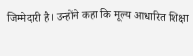जिम्मेदारी है। उन्होंने कहा कि मूल्य आधारित शिक्षा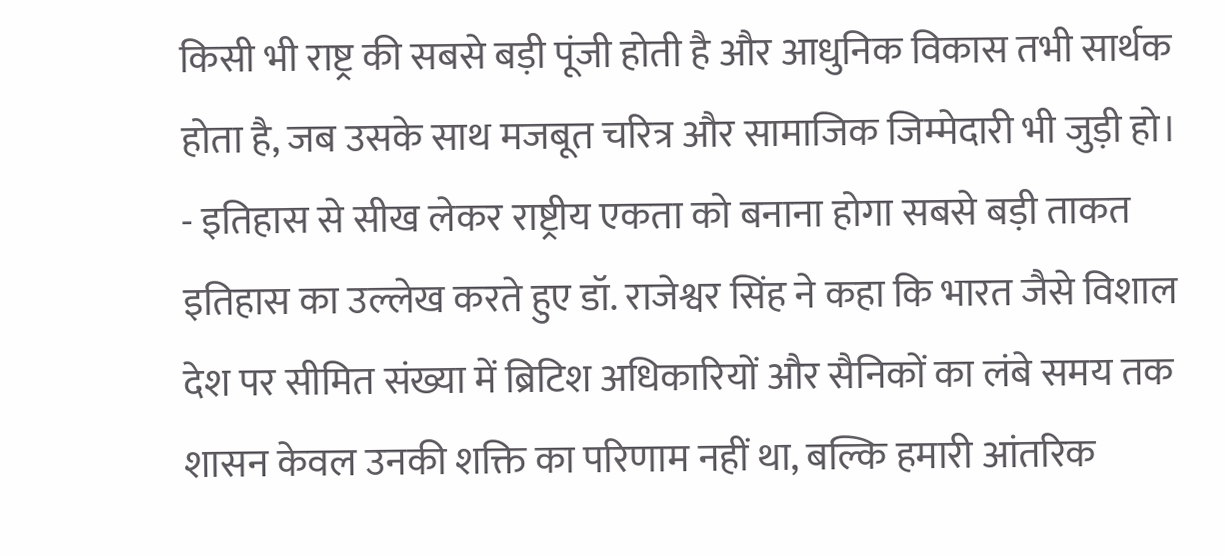किसी भी राष्ट्र की सबसे बड़ी पूंजी होती है और आधुनिक विकास तभी सार्थक होता है, जब उसके साथ मजबूत चरित्र और सामाजिक जिम्मेदारी भी जुड़ी हो।
- इतिहास से सीख लेकर राष्ट्रीय एकता को बनाना होगा सबसे बड़ी ताकत
इतिहास का उल्लेख करते हुए डॉ. राजेश्वर सिंह ने कहा कि भारत जैसे विशाल देश पर सीमित संख्या में ब्रिटिश अधिकारियों और सैनिकों का लंबे समय तक शासन केवल उनकी शक्ति का परिणाम नहीं था, बल्कि हमारी आंतरिक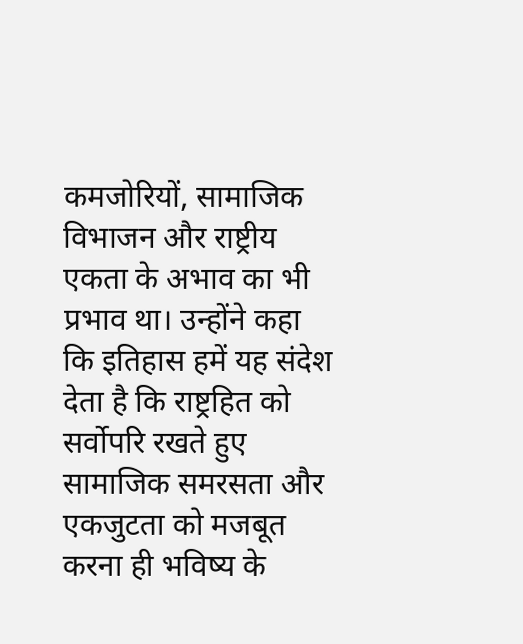कमजोरियों, सामाजिक विभाजन और राष्ट्रीय एकता के अभाव का भी प्रभाव था। उन्होंने कहा कि इतिहास हमें यह संदेश देता है कि राष्ट्रहित को सर्वोपरि रखते हुए सामाजिक समरसता और एकजुटता को मजबूत करना ही भविष्य के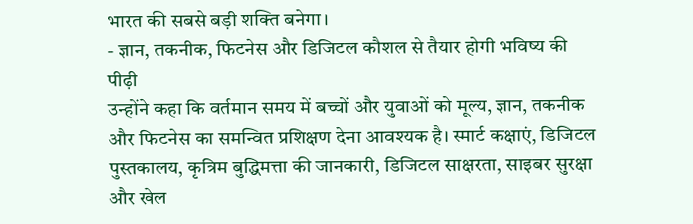भारत की सबसे बड़ी शक्ति बनेगा।
- ज्ञान, तकनीक, फिटनेस और डिजिटल कौशल से तैयार होगी भविष्य की पीढ़ी
उन्होंने कहा कि वर्तमान समय में बच्चों और युवाओं को मूल्य, ज्ञान, तकनीक और फिटनेस का समन्वित प्रशिक्षण देना आवश्यक है। स्मार्ट कक्षाएं, डिजिटल पुस्तकालय, कृत्रिम बुद्धिमत्ता की जानकारी, डिजिटल साक्षरता, साइबर सुरक्षा और खेल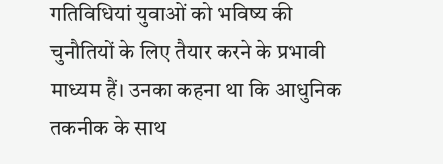गतिविधियां युवाओं को भविष्य की चुनौतियों के लिए तैयार करने के प्रभावी माध्यम हैं। उनका कहना था कि आधुनिक तकनीक के साथ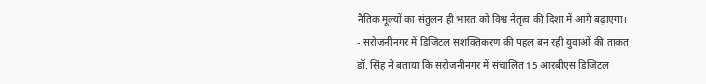नैतिक मूल्यों का संतुलन ही भारत को विश्व नेतृत्व की दिशा में आगे बढ़ाएगा।
- सरोजनीनगर में डिजिटल सशक्तिकरण की पहल बन रही युवाओं की ताकत
डॉ. सिंह ने बताया कि सरोजनीनगर में संचालित 15 आरबीएस डिजिटल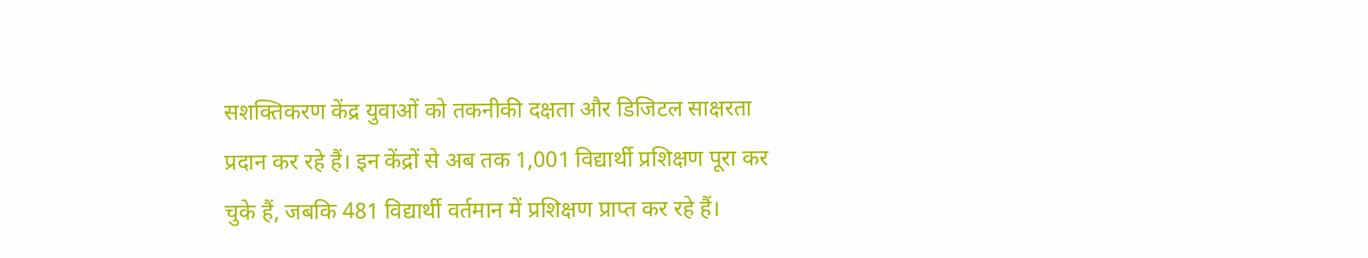सशक्तिकरण केंद्र युवाओं को तकनीकी दक्षता और डिजिटल साक्षरता प्रदान कर रहे हैं। इन केंद्रों से अब तक 1,001 विद्यार्थी प्रशिक्षण पूरा कर चुके हैं, जबकि 481 विद्यार्थी वर्तमान में प्रशिक्षण प्राप्त कर रहे हैं।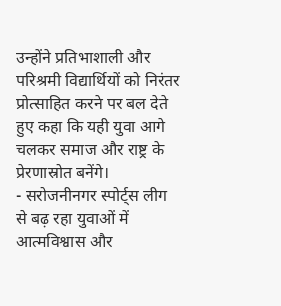उन्होंने प्रतिभाशाली और परिश्रमी विद्यार्थियों को निरंतर प्रोत्साहित करने पर बल देते हुए कहा कि यही युवा आगे चलकर समाज और राष्ट्र के प्रेरणास्रोत बनेंगे।
- सरोजनीनगर स्पोर्ट्स लीग से बढ़ रहा युवाओं में आत्मविश्वास और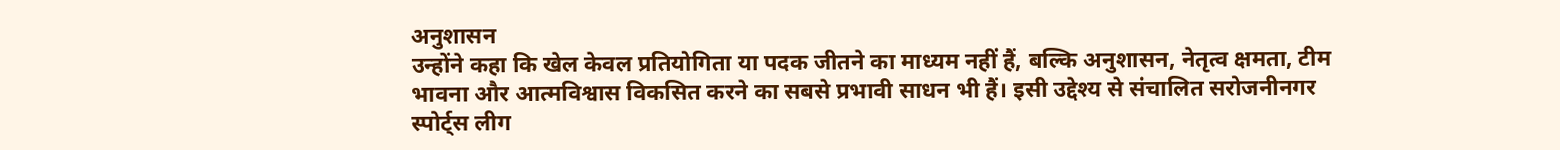अनुशासन
उन्होंने कहा कि खेल केवल प्रतियोगिता या पदक जीतने का माध्यम नहीं हैं, बल्कि अनुशासन, नेतृत्व क्षमता, टीम भावना और आत्मविश्वास विकसित करने का सबसे प्रभावी साधन भी हैं। इसी उद्देश्य से संचालित सरोजनीनगर स्पोर्ट्स लीग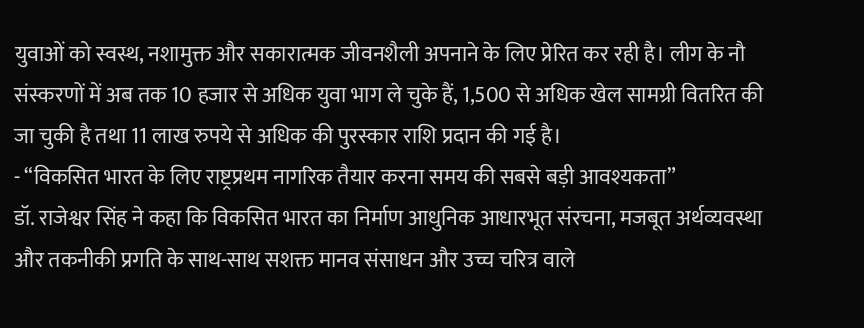युवाओं को स्वस्थ, नशामुक्त और सकारात्मक जीवनशैली अपनाने के लिए प्रेरित कर रही है। लीग के नौ संस्करणों में अब तक 10 हजार से अधिक युवा भाग ले चुके हैं, 1,500 से अधिक खेल सामग्री वितरित की जा चुकी है तथा 11 लाख रुपये से अधिक की पुरस्कार राशि प्रदान की गई है।
- “विकसित भारत के लिए राष्ट्रप्रथम नागरिक तैयार करना समय की सबसे बड़ी आवश्यकता”
डॉ. राजेश्वर सिंह ने कहा कि विकसित भारत का निर्माण आधुनिक आधारभूत संरचना, मजबूत अर्थव्यवस्था और तकनीकी प्रगति के साथ-साथ सशक्त मानव संसाधन और उच्च चरित्र वाले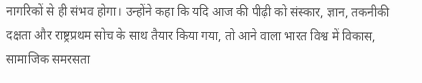नागरिकों से ही संभव होगा। उन्होंने कहा कि यदि आज की पीढ़ी को संस्कार, ज्ञान, तकनीकी दक्षता और राष्ट्रप्रथम सोच के साथ तैयार किया गया, तो आने वाला भारत विश्व में विकास, सामाजिक समरसता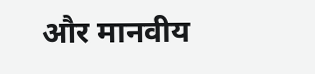और मानवीय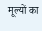मूल्यों का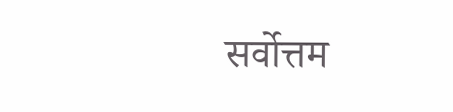सर्वोत्तम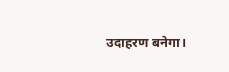उदाहरण बनेगा।